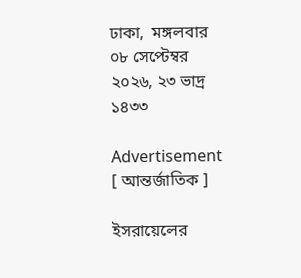ঢাকা,  মঙ্গলবার   ০৮ সেপ্টেম্বর ২০২৬, ২৩ ভাদ্র ১৪৩৩

Advertisement
[ আন্তর্জাতিক ]

ইসরায়েলের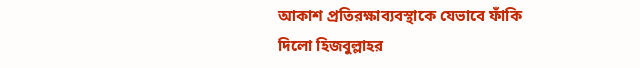আকাশ প্রতিরক্ষাব্যবস্থাকে যেভাবে ফাঁকি দিলো হিজবুল্লাহর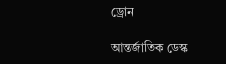ড্রোন

আন্তর্জাতিক ডেস্ক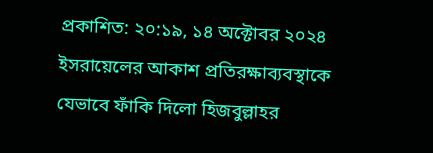প্রকাশিত: ২০:১৯, ১৪ অক্টোবর ২০২৪
ইসরায়েলের আকাশ প্রতিরক্ষাব্যবস্থাকে যেভাবে ফাঁকি দিলো হিজবুল্লাহর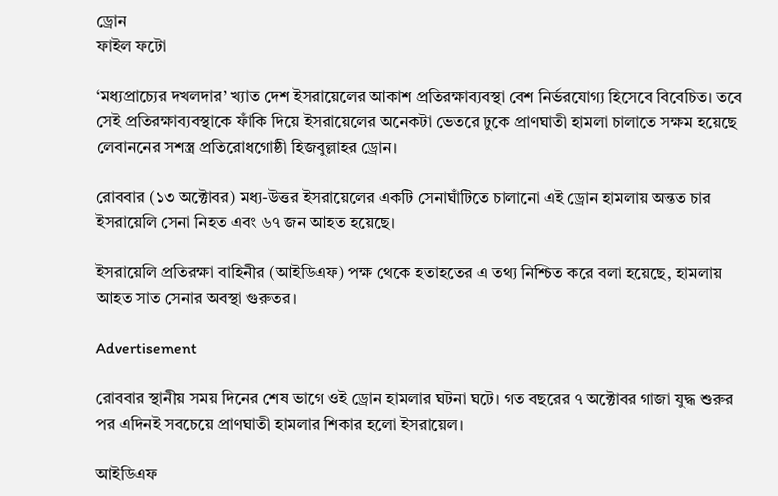ড্রোন
ফাইল ফটো

‘মধ্যপ্রাচ্যের দখলদার’ খ্যাত দেশ ইসরায়েলের আকাশ প্রতিরক্ষাব্যবস্থা বেশ নির্ভরযোগ্য হিসেবে বিবেচিত। তবে সেই প্রতিরক্ষাব্যবস্থাকে ফাঁকি দিয়ে ইসরায়েলের অনেকটা ভেতরে ঢুকে প্রাণঘাতী হামলা চালাতে সক্ষম হয়েছে লেবাননের সশস্ত্র প্রতিরোধগোষ্ঠী হিজবুল্লাহর ড্রোন।

রোববার (১৩ অক্টোবর) মধ্য-উত্তর ইসরায়েলের একটি সেনাঘাঁটিতে চালানো এই ড্রোন হামলায় অন্তত চার ইসরায়েলি সেনা নিহত এবং ৬৭ জন আহত হয়েছে।

ইসরায়েলি প্রতিরক্ষা বাহিনীর (আইডিএফ) পক্ষ থেকে হতাহতের এ তথ্য নিশ্চিত করে বলা হয়েছে, হামলায় আহত সাত সেনার অবস্থা গুরুতর।

Advertisement

রোববার স্থানীয় সময় দিনের শেষ ভাগে ওই ড্রোন হামলার ঘটনা ঘটে। গত বছরের ৭ অক্টোবর গাজা যুদ্ধ শুরুর পর এদিনই সবচেয়ে প্রাণঘাতী হামলার শিকার হলো ইসরায়েল।

আইডিএফ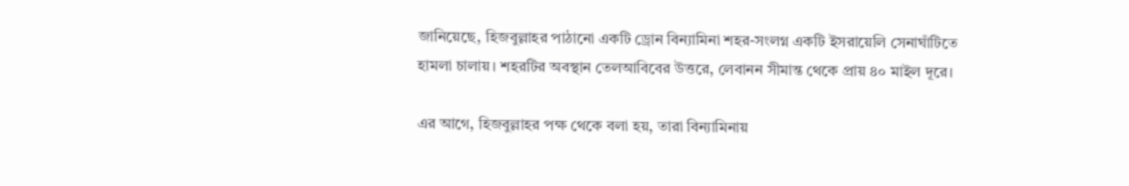জানিয়েছে, হিজবুল্লাহর পাঠানো একটি ড্রোন বিন্যামিনা শহর-সংলগ্ন একটি ইসরায়েলি সেনাঘাঁটিতে হামলা চালায়। শহরটির অবস্থান তেলআবিবের উত্তরে, লেবানন সীমান্ত থেকে প্রায় ৪০ মাইল দূরে।

এর আগে, হিজবুল্লাহর পক্ষ থেকে বলা হয়, তারা বিন্যামিনায়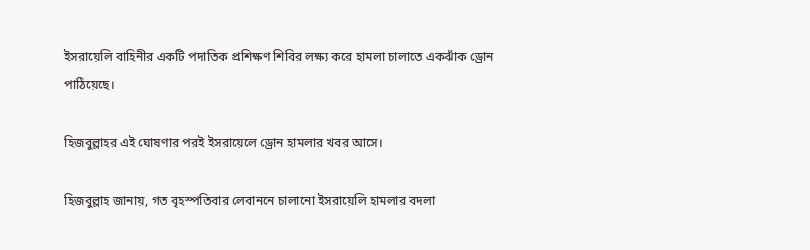ইসরায়েলি বাহিনীর একটি পদাতিক প্রশিক্ষণ শিবির লক্ষ্য করে হামলা চালাতে একঝাঁক ড্রোন পাঠিয়েছে।

হিজবুল্লাহর এই ঘোষণার পরই ইসরায়েলে ড্রোন হামলার খবর আসে।

হিজবুল্লাহ জানায়, গত বৃহস্পতিবার লেবাননে চালানো ইসরায়েলি হামলার বদলা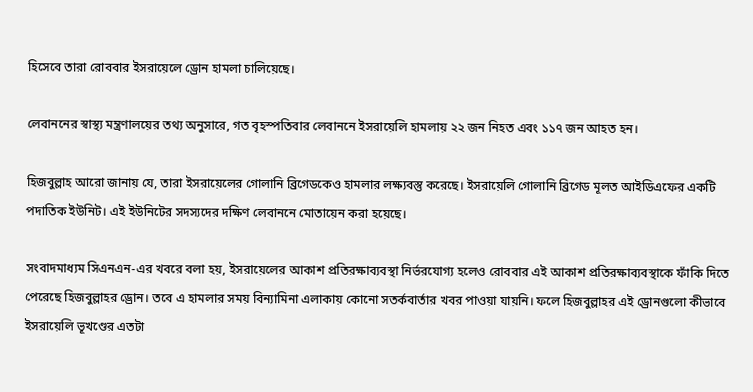হিসেবে তারা রোববার ইসরায়েলে ড্রোন হামলা চালিয়েছে।

লেবাননের স্বাস্থ্য মন্ত্রণালয়ের তথ্য অনুসারে, গত বৃহস্পতিবার লেবাননে ইসরায়েলি হামলায় ২২ জন নিহত এবং ১১৭ জন আহত হন।

হিজবুল্লাহ আরো জানায় যে, তারা ইসরায়েলের গোলানি ব্রিগেডকেও হামলার লক্ষ্যবস্তু করেছে। ইসরায়েলি গোলানি ব্রিগেড মূলত আইডিএফের একটি পদাতিক ইউনিট। এই ইউনিটের সদস্যদের দক্ষিণ লেবাননে মোতায়েন করা হয়েছে।

সংবাদমাধ্যম সিএনএন-এর খবরে বলা হয়, ইসরায়েলের আকাশ প্রতিরক্ষাব্যবস্থা নির্ভরযোগ্য হলেও রোববার এই আকাশ প্রতিরক্ষাব্যবস্থাকে ফাঁকি দিতে পেরেছে হিজবুল্লাহর ড্রোন। তবে এ হামলার সময় বিন্যামিনা এলাকায় কোনো সতর্কবার্তার খবর পাওয়া যায়নি। ফলে হিজবুল্লাহর এই ড্রোনগুলো কীভাবে ইসরায়েলি ভূখণ্ডের এতটা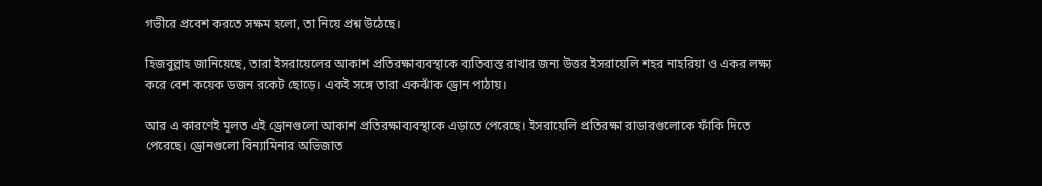গভীরে প্রবেশ করতে সক্ষম হলো, তা নিয়ে প্রশ্ন উঠেছে।

হিজবুল্লাহ জানিয়েছে, তারা ইসরায়েলের আকাশ প্রতিরক্ষাব্যবস্থাকে ব্যতিব্যস্ত রাখার জন্য উত্তর ইসরায়েলি শহর নাহরিয়া ও একর লক্ষ্য করে বেশ কয়েক ডজন রকেট ছোড়ে। একই সঙ্গে তারা একঝাঁক ড্রোন পাঠায়।

আর এ কারণেই মূলত এই ড্রোনগুলো আকাশ প্রতিরক্ষাব্যবস্থাকে এড়াতে পেরেছে। ইসরায়েলি প্রতিরক্ষা রাডারগুলোকে ফাঁকি দিতে পেরেছে। ড্রোনগুলো বিন্যামিনার অভিজাত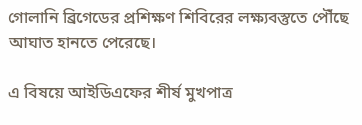গোলানি ব্রিগেডের প্রশিক্ষণ শিবিরের লক্ষ্যবস্তুতে পৌঁছে আঘাত হানতে পেরেছে।

এ বিষয়ে আইডিএফের শীর্ষ মুখপাত্র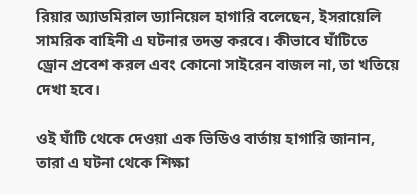রিয়ার অ্যাডমিরাল ড্যানিয়েল হাগারি বলেছেন, ইসরায়েলি সামরিক বাহিনী এ ঘটনার তদন্ত করবে। কীভাবে ঘাঁটিতে ড্রোন প্রবেশ করল এবং কোনো সাইরেন বাজল না, তা খতিয়ে দেখা হবে।

ওই ঘাঁটি থেকে দেওয়া এক ভিডিও বার্তায় হাগারি জানান, তারা এ ঘটনা থেকে শিক্ষা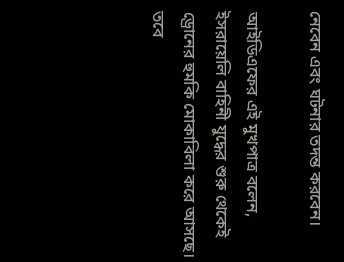নেবেন এবং ঘটনার তদন্ত করবেন।

আইডিএফের এই মুখপাত্র বলেন, ইসরায়েলি বাহিনী যুদ্ধের শুরু থেকেই ড্রোনের হুমকি মোকাবিলা করে আসছে। তবে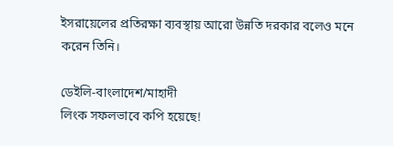ইসরায়েলের প্রতিরক্ষা ব্যবস্থায় আরো উন্নতি দরকার বলেও মনে করেন তিনি।

ডেইলি-বাংলাদেশ/মাহাদী
লিংক সফলভাবে কপি হয়েছে!